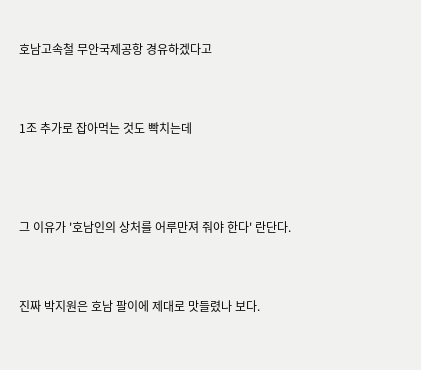호남고속철 무안국제공항 경유하겠다고



1조 추가로 잡아먹는 것도 빡치는데




그 이유가 '호남인의 상처를 어루만져 줘야 한다' 란단다.



진짜 박지원은 호남 팔이에 제대로 맛들렸나 보다.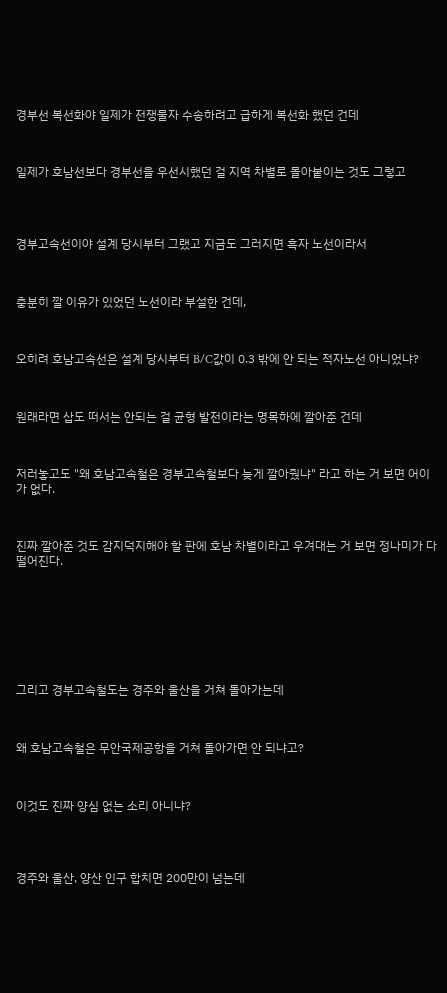경부선 복선화야 일제가 전쟁물자 수송하려고 급하게 복선화 했던 건데



일제가 호남선보다 경부선을 우선시했던 걸 지역 차별로 몰아붙이는 것도 그렇고




경부고속선이야 설계 당시부터 그랬고 지금도 그러지면 흑자 노선이라서



충분히 깔 이유가 있었던 노선이라 부설한 건데,



오히려 호남고속선은 설계 당시부터 B/C값이 0.3 밖에 안 되는 적자노선 아니었냐?



원래라면 삽도 떠서는 안되는 걸 균형 발전이라는 명목하에 깔아준 건데



저러놓고도 "왜 호남고속철은 경부고속철보다 늦게 깔아줬냐" 라고 하는 거 보면 어이가 없다.



진짜 깔아준 것도 감지덕지해야 할 판에 호남 차별이라고 우겨대는 거 보면 정나미가 다 떨어진다.








그리고 경부고속철도는 경주와 울산을 거쳐 돌아가는데



왜 호남고속철은 무안국제공항을 거쳐 돌아가면 안 되냐고?



이것도 진짜 양심 없는 소리 아니냐?




경주와 울산, 양산 인구 합치면 200만이 넘는데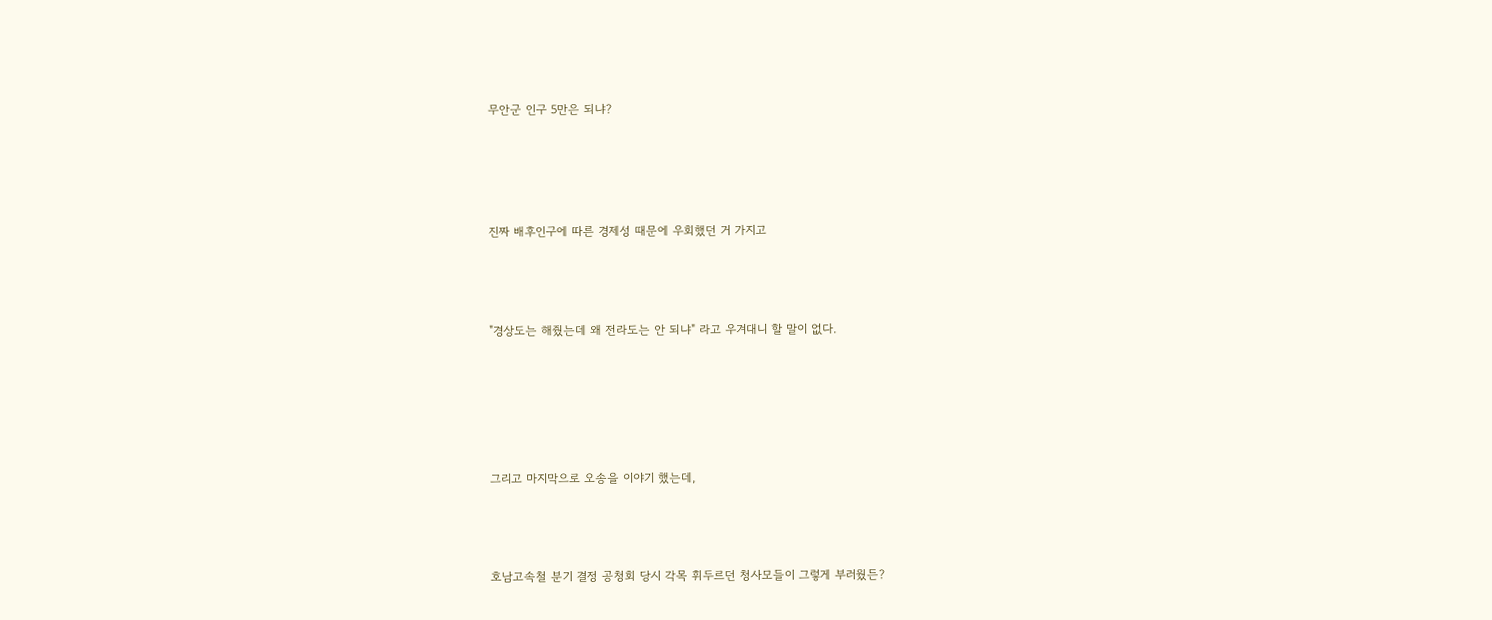무안군 인구 5만은 되냐?




진짜 배후인구에 따른 경제성 때문에 우회했던 거 가지고



"경상도는 해줬는데 왜 전라도는 안 되냐" 라고 우겨대니 할 말이 없다.





그리고 마지막으로 오송을 이야기 했는데,



호남고속철 분기 결정 공청회 당시 각목 휘두르던 청사모들이 그렇게 부러웠든?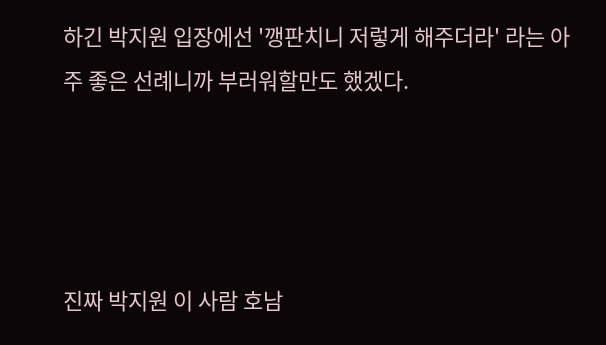하긴 박지원 입장에선 '깽판치니 저렇게 해주더라' 라는 아주 좋은 선례니까 부러워할만도 했겠다.




진짜 박지원 이 사람 호남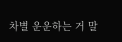차별 운운하는 거 말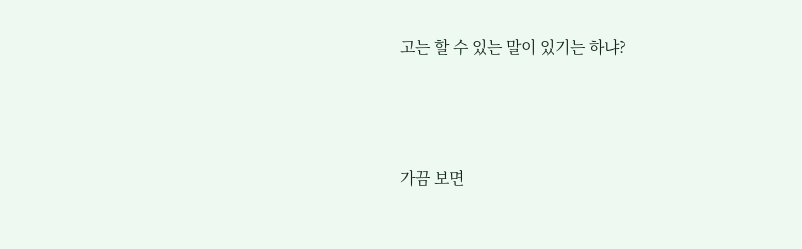고는 할 수 있는 말이 있기는 하냐?



가끔 보면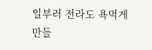일부러 전라도 욕먹게 만들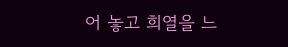어 놓고 희열을 느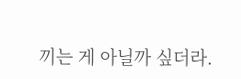끼는 게 아닐까 싶더라.